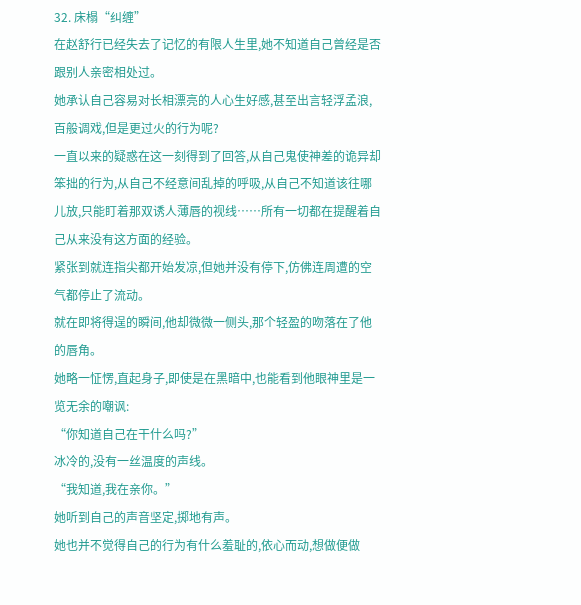32. 床榻“纠缠”
在赵舒行已经失去了记忆的有限人生里,她不知道自己曾经是否跟别人亲密相处过。
她承认自己容易对长相漂亮的人心生好感,甚至出言轻浮孟浪,百般调戏,但是更过火的行为呢?
一直以来的疑惑在这一刻得到了回答,从自己鬼使神差的诡异却笨拙的行为,从自己不经意间乱掉的呼吸,从自己不知道该往哪儿放,只能盯着那双诱人薄唇的视线……所有一切都在提醒着自己从来没有这方面的经验。
紧张到就连指尖都开始发凉,但她并没有停下,仿佛连周遭的空气都停止了流动。
就在即将得逞的瞬间,他却微微一侧头,那个轻盈的吻落在了他的唇角。
她略一怔愣,直起身子,即使是在黑暗中,也能看到他眼神里是一览无余的嘲讽:
“你知道自己在干什么吗?”
冰冷的,没有一丝温度的声线。
“我知道,我在亲你。”
她听到自己的声音坚定,掷地有声。
她也并不觉得自己的行为有什么羞耻的,依心而动,想做便做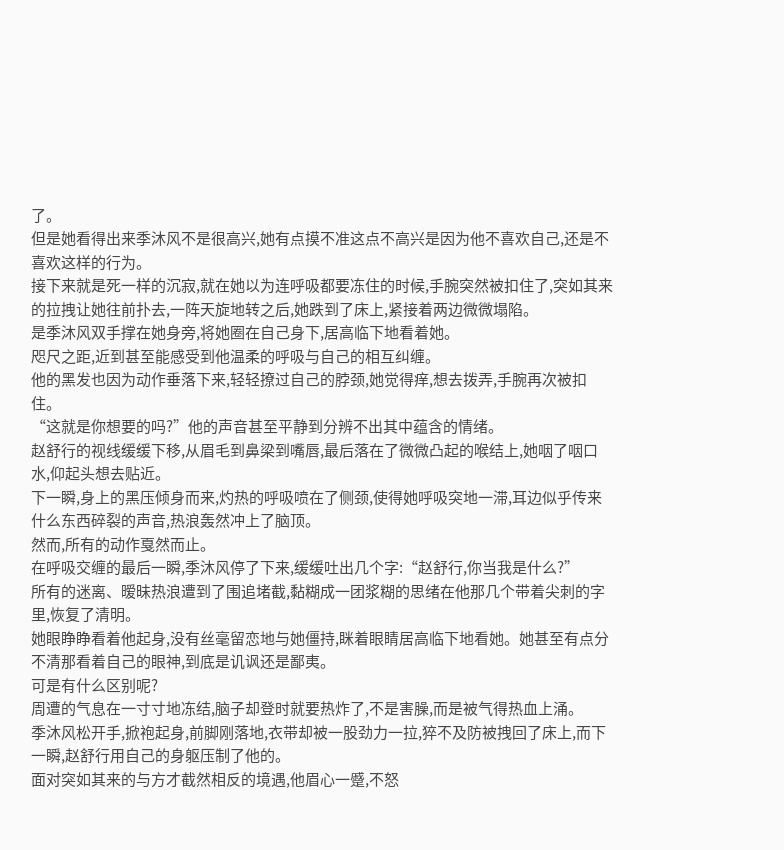了。
但是她看得出来季沐风不是很高兴,她有点摸不准这点不高兴是因为他不喜欢自己,还是不喜欢这样的行为。
接下来就是死一样的沉寂,就在她以为连呼吸都要冻住的时候,手腕突然被扣住了,突如其来的拉拽让她往前扑去,一阵天旋地转之后,她跌到了床上,紧接着两边微微塌陷。
是季沐风双手撑在她身旁,将她圈在自己身下,居高临下地看着她。
咫尺之距,近到甚至能感受到他温柔的呼吸与自己的相互纠缠。
他的黑发也因为动作垂落下来,轻轻撩过自己的脖颈,她觉得痒,想去拨弄,手腕再次被扣住。
“这就是你想要的吗?”他的声音甚至平静到分辨不出其中蕴含的情绪。
赵舒行的视线缓缓下移,从眉毛到鼻梁到嘴唇,最后落在了微微凸起的喉结上,她咽了咽口水,仰起头想去贴近。
下一瞬,身上的黑压倾身而来,灼热的呼吸喷在了侧颈,使得她呼吸突地一滞,耳边似乎传来什么东西碎裂的声音,热浪轰然冲上了脑顶。
然而,所有的动作戛然而止。
在呼吸交缠的最后一瞬,季沐风停了下来,缓缓吐出几个字:“赵舒行,你当我是什么?”
所有的迷离、暧昧热浪遭到了围追堵截,黏糊成一团浆糊的思绪在他那几个带着尖刺的字里,恢复了清明。
她眼睁睁看着他起身,没有丝毫留恋地与她僵持,眯着眼睛居高临下地看她。她甚至有点分不清那看着自己的眼神,到底是讥讽还是鄙夷。
可是有什么区别呢?
周遭的气息在一寸寸地冻结,脑子却登时就要热炸了,不是害臊,而是被气得热血上涌。
季沐风松开手,掀袍起身,前脚刚落地,衣带却被一股劲力一拉,猝不及防被拽回了床上,而下一瞬,赵舒行用自己的身躯压制了他的。
面对突如其来的与方才截然相反的境遇,他眉心一蹙,不怒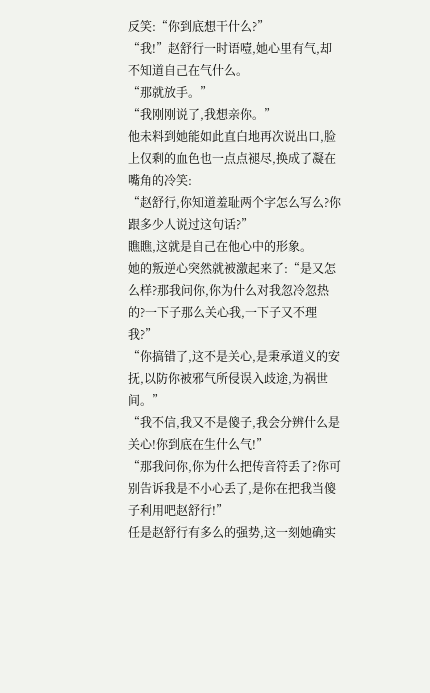反笑:“你到底想干什么?”
“我!”赵舒行一时语噎,她心里有气,却不知道自己在气什么。
“那就放手。”
“我刚刚说了,我想亲你。”
他未料到她能如此直白地再次说出口,脸上仅剩的血色也一点点褪尽,换成了凝在嘴角的冷笑:
“赵舒行,你知道羞耻两个字怎么写么?你跟多少人说过这句话?”
瞧瞧,这就是自己在他心中的形象。
她的叛逆心突然就被激起来了:“是又怎么样?那我问你,你为什么对我忽冷忽热的?一下子那么关心我,一下子又不理我?”
“你搞错了,这不是关心,是秉承道义的安抚,以防你被邪气所侵误入歧途,为祸世间。”
“我不信,我又不是傻子,我会分辨什么是关心!你到底在生什么气!”
“那我问你,你为什么把传音符丢了?你可别告诉我是不小心丢了,是你在把我当傻子利用吧赵舒行!”
任是赵舒行有多么的强势,这一刻她确实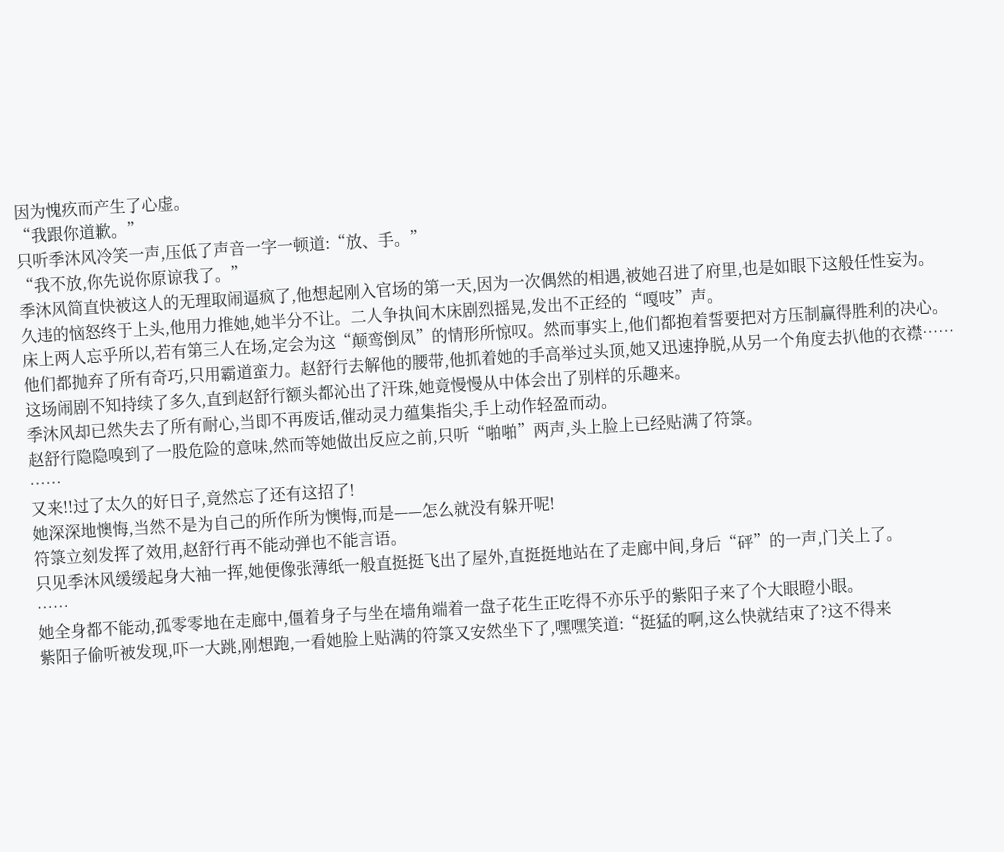因为愧疚而产生了心虚。
“我跟你道歉。”
只听季沐风冷笑一声,压低了声音一字一顿道:“放、手。”
“我不放,你先说你原谅我了。”
季沐风简直快被这人的无理取闹逼疯了,他想起刚入官场的第一天,因为一次偶然的相遇,被她召进了府里,也是如眼下这般任性妄为。
久违的恼怒终于上头,他用力推她,她半分不让。二人争执间木床剧烈摇晃,发出不正经的“嘎吱”声。
床上两人忘乎所以,若有第三人在场,定会为这“颠鸾倒凤”的情形所惊叹。然而事实上,他们都抱着誓要把对方压制赢得胜利的决心。
他们都抛弃了所有奇巧,只用霸道蛮力。赵舒行去解他的腰带,他抓着她的手高举过头顶,她又迅速挣脱,从另一个角度去扒他的衣襟……
这场闹剧不知持续了多久,直到赵舒行额头都沁出了汗珠,她竟慢慢从中体会出了别样的乐趣来。
季沐风却已然失去了所有耐心,当即不再废话,催动灵力蕴集指尖,手上动作轻盈而动。
赵舒行隐隐嗅到了一股危险的意味,然而等她做出反应之前,只听“啪啪”两声,头上脸上已经贴满了符箓。
……
又来!!过了太久的好日子,竟然忘了还有这招了!
她深深地懊悔,当然不是为自己的所作所为懊悔,而是——怎么就没有躲开呢!
符箓立刻发挥了效用,赵舒行再不能动弹也不能言语。
只见季沐风缓缓起身大袖一挥,她便像张薄纸一般直挺挺飞出了屋外,直挺挺地站在了走廊中间,身后“砰”的一声,门关上了。
……
她全身都不能动,孤零零地在走廊中,僵着身子与坐在墙角端着一盘子花生正吃得不亦乐乎的紫阳子来了个大眼瞪小眼。
紫阳子偷听被发现,吓一大跳,刚想跑,一看她脸上贴满的符箓又安然坐下了,嘿嘿笑道:“挺猛的啊,这么快就结束了?这不得来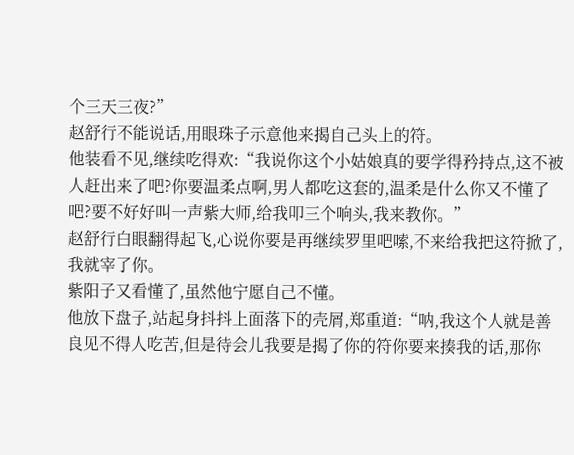个三天三夜?”
赵舒行不能说话,用眼珠子示意他来揭自己头上的符。
他装看不见,继续吃得欢:“我说你这个小姑娘真的要学得矜持点,这不被人赶出来了吧?你要温柔点啊,男人都吃这套的,温柔是什么你又不懂了吧?要不好好叫一声紫大师,给我叩三个响头,我来教你。”
赵舒行白眼翻得起飞,心说你要是再继续罗里吧嗦,不来给我把这符掀了,我就宰了你。
紫阳子又看懂了,虽然他宁愿自己不懂。
他放下盘子,站起身抖抖上面落下的壳屑,郑重道:“呐,我这个人就是善良见不得人吃苦,但是待会儿我要是揭了你的符你要来揍我的话,那你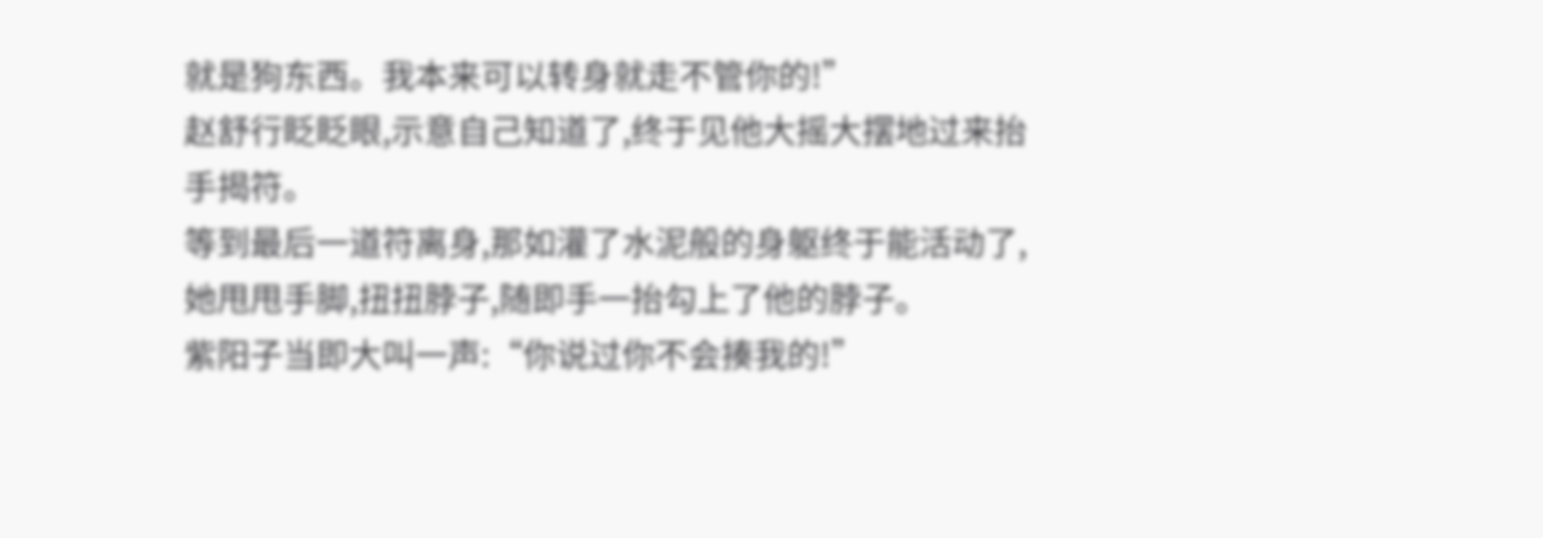就是狗东西。我本来可以转身就走不管你的!”
赵舒行眨眨眼,示意自己知道了,终于见他大摇大摆地过来抬手揭符。
等到最后一道符离身,那如灌了水泥般的身躯终于能活动了,她甩甩手脚,扭扭脖子,随即手一抬勾上了他的脖子。
紫阳子当即大叫一声:“你说过你不会揍我的!”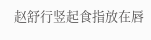赵舒行竖起食指放在唇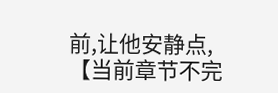前,让他安静点,
【当前章节不完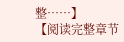整……】
【阅读完整章节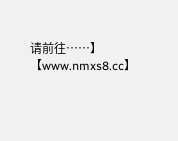请前往……】
【www.nmxs8.cc】